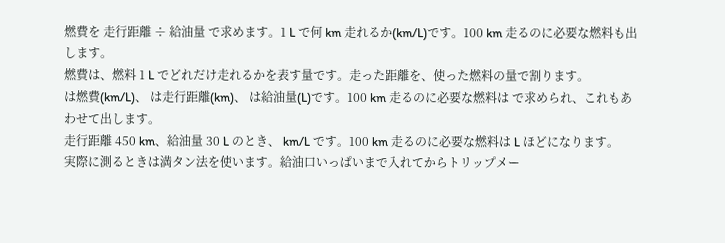燃費を 走行距離 ÷ 給油量 で求めます。1 L で何 km 走れるか(km/L)です。100 km 走るのに必要な燃料も出します。
燃費は、燃料 1 L でどれだけ走れるかを表す量です。走った距離を、使った燃料の量で割ります。
は燃費(km/L)、 は走行距離(km)、 は給油量(L)です。100 km 走るのに必要な燃料は で求められ、これもあわせて出します。
走行距離 450 km、給油量 30 L のとき、 km/L です。100 km 走るのに必要な燃料は L ほどになります。
実際に測るときは満タン法を使います。給油口いっぱいまで入れてからトリップメー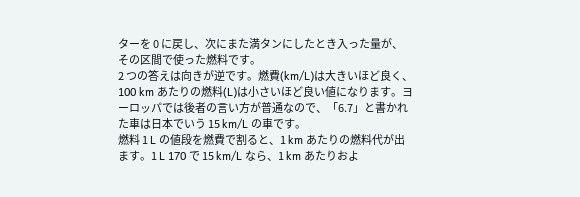ターを 0 に戻し、次にまた満タンにしたとき入った量が、その区間で使った燃料です。
2 つの答えは向きが逆です。燃費(km/L)は大きいほど良く、100 km あたりの燃料(L)は小さいほど良い値になります。ヨーロッパでは後者の言い方が普通なので、「6.7」と書かれた車は日本でいう 15 km/L の車です。
燃料 1 L の値段を燃費で割ると、1 km あたりの燃料代が出ます。1 L 170 で 15 km/L なら、1 km あたりおよ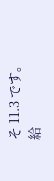そ 11.3 です。
給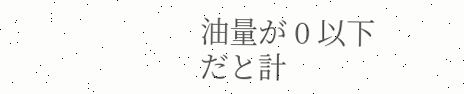油量が 0 以下だと計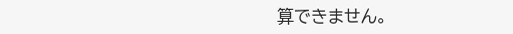算できません。